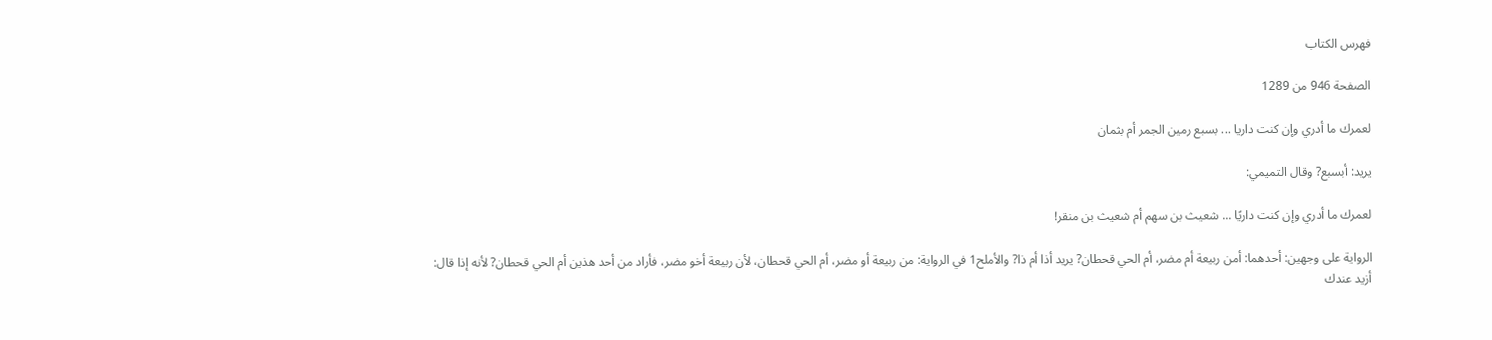فهرس الكتاب

الصفحة 946 من 1289

لعمرك ما أدري وإن كنت داريا ... بسبع رمين الجمر أم بثمان

يريد: أبسبع? وقال التميمي:

لعمرك ما أدري وإن كنت داريًا ... شعيث بن سهم أم شعيث بن منقر!

الرواية على وجهين: أحدهما: أمن ربيعة أم مضر، أم الحي قحطان? يريد أذا أم ذا? والأملح1 في الرواية: من ربيعة أو مضر، أم الحي قحطان، لأن ربيعة أخو مضر، فأراد من أحد هذين أم الحي قحطان? لأنه إذا قال: أزيد عندك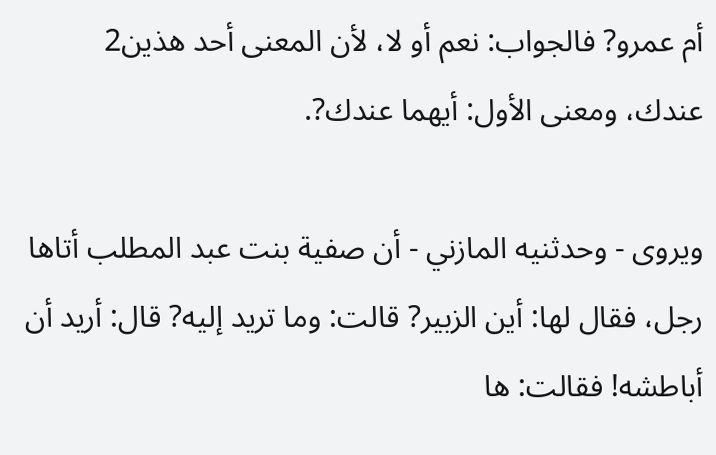أم عمرو? فالجواب: نعم أو لا، لأن المعنى أحد هذين2 عندك، ومعنى الأول: أيهما عندك?.

ويروى - وحدثنيه المازني - أن صفية بنت عبد المطلب أتاها رجل، فقال لها: أين الزبير? قالت: وما تريد إليه? قال: أريد أن أباطشه! فقالت: ها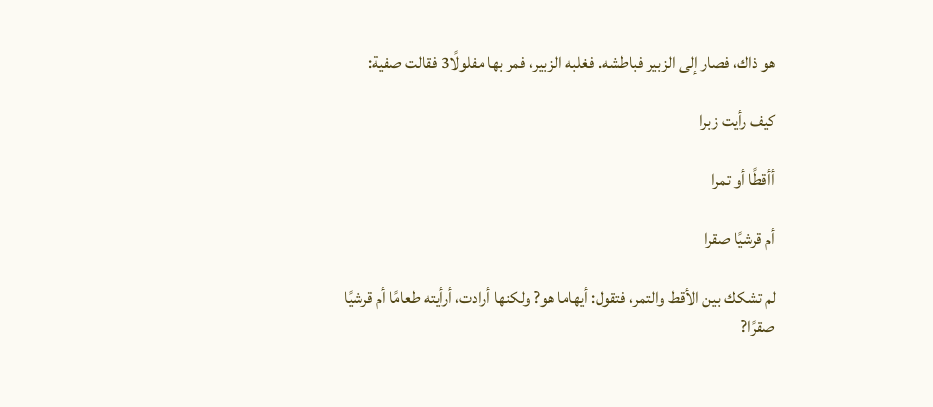هو ذاك، فصار إلى الزبير فباطشه. فغلبه الزبير، فمر بها مفلولًا3 فقالت صفية:

كيف رأيت زبرا

أأقطًا أو تمرا

أم قرشيًا صقرا

لم تشكك بين الأقط والتمر، فتقول: أيهاما هو? ولكنها أرادت، أرأيته طعامًا أم قرشيًا صقرًا?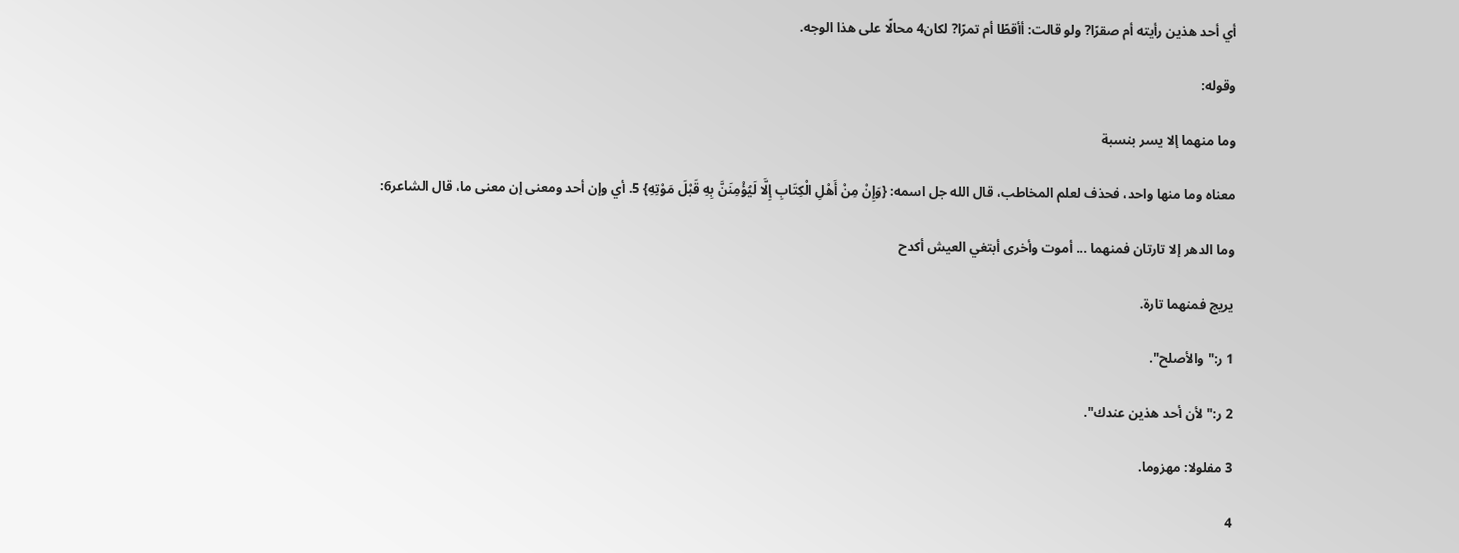أي أحد هذين رأيته أم صقرًا? ولو قالت: أأقطًا أم تمرًا? لكان4 محالًا على هذا الوجه.

وقوله:

وما منهما إلا يسر بنسبة

معناه وما منها واحد، فحذف لعلم المخاطب، قال الله جل اسمه: {وَإِنْ مِنْ أَهْلِ الْكِتَابِ إِلَّا لَيُؤْمِنَنَّ بِهِ قَبْلَ مَوْتِهِ} 5. أي وإن أحد ومعنى إن معنى ما، قال الشاعر6:

وما الدهر إلا تارتان فمنهما ... أموت وأخرى أبتغي العيش أكدح

يريج فمنهما تارة.

1 ر:"والأصلح".

2 ر:"لأن أحد هذين عندك".

3 مفلولا: مهزوما.

4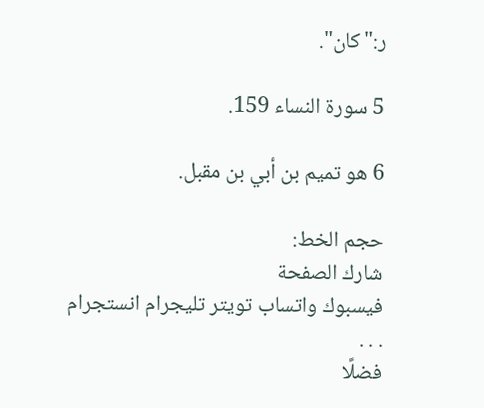ر:"كان".

5 سورة النساء 159.

6 هو تميم بن أبي بن مقبل.

حجم الخط:
شارك الصفحة
فيسبوك واتساب تويتر تليجرام انستجرام
. . .
فضلًا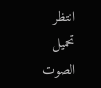انتظر تحميل الصوت